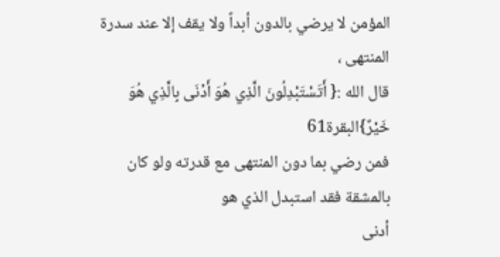المؤمن لا يرضي بالدون أبداً ولا يقف إلا عند سدرة المنتهى ،
قال الله :{ أَتَسْتَبْدِلُونَ الَّذِي هُوَ أَدْنَى بِالَّذِي هُوَ
خَيْرٌ}البقرة61
فمن رضي بما دون المنتهى مع قدرته ولو كان بالمشقة فقد استبدل الذي هو
أدنى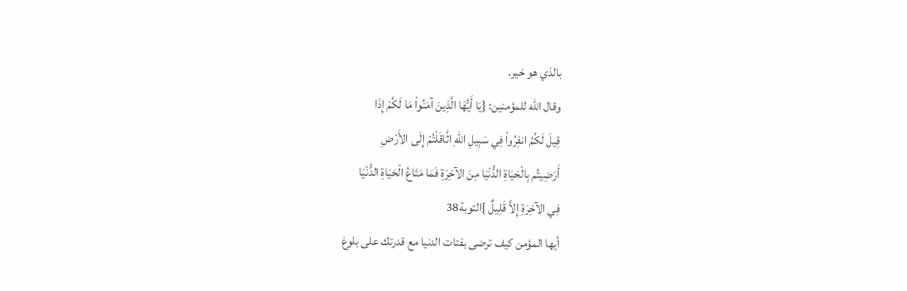بالذي هو خير.
وقال الله للمؤمنين: {يَا أَيُّهَا الَّذِينَ آمَنُواْ مَا لَكُمْ إِذَا
قِيلَ لَكُمُ انفِرُواْ فِي سَبِيلِ اللّهِ اثَّاقَلْتُمْ إِلَى الأَرْضِ
أَرَضِيتُم بِالْحَيَاةِ الدُّنْيَا مِنَ الآخِرَةِ فَمَا مَتَاعُ الْحَيَاةِ الدُّنْيَا
فِي الآخِرَةِ إِلاَّ قَلِيلٌ }التوبة38
أيها المؤمن كيف ترضى بفتات الدنيا مع قدرتك على بلوغ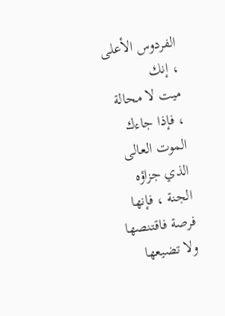الفردوس الأعلى ، إنك
ميت لا محالة ، فإذا جاءك الموت العالى الذي جزاؤه الجنة ، فإنها فرصة فاقتنصها
ولا تضيعها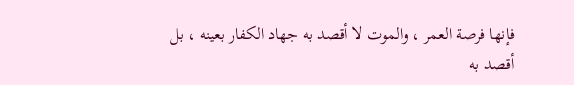فإنها فرصة العمر ، والموت لا أقصد به جهاد الكفار بعينه ، بل أقصد به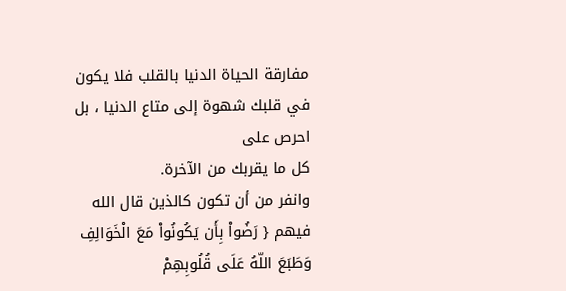مفارقة الحياة الدنيا بالقلب فلا يكون في قلبك شهوة إلى متاع الدنيا ، بل احرص على
كل ما يقربك من الآخرة.
وانفر من أن تكون كالذين قال الله فيهم { رَضُواْ بِأَن يَكُونُواْ مَعَ الْخَوَالِفِ
وَطَبَعَ اللّهُ عَلَى قُلُوبِهِمْ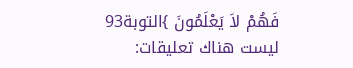فَهُمْ لاَ يَعْلَمُونَ }التوبة93
ليست هناك تعليقات: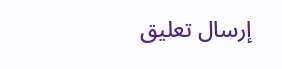إرسال تعليق